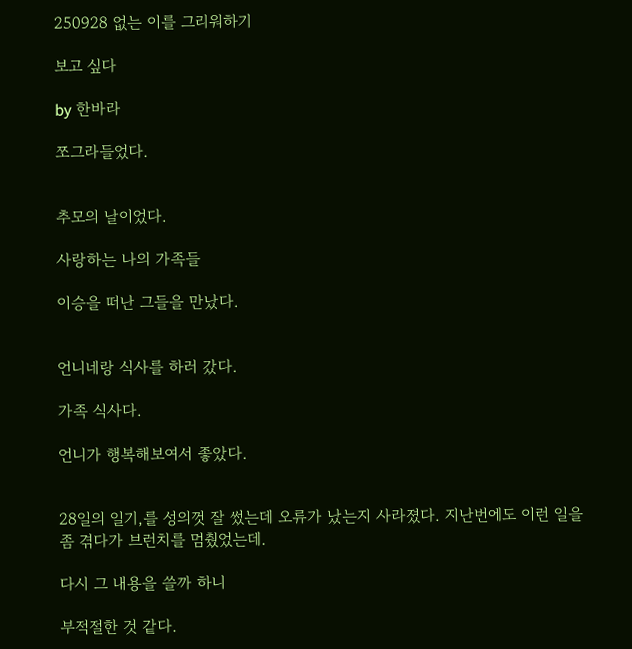250928 없는 이를 그리워하기

보고 싶다

by 한바라

쪼그라들었다.


추모의 날이었다.

사랑하는 나의 가족들

이승을 떠난 그들을 만났다.


언니네랑 식사를 하러 갔다.

가족 식사다.

언니가 행복해보여서 좋았다.


28일의 일기,를 성의껏 잘 썼는데 오류가 났는지 사라졌다. 지난번에도 이런 일을 좀 겪다가 브런치를 멈췄었는데.

다시 그 내용을 쓸까 하니

부적절한 것 같다.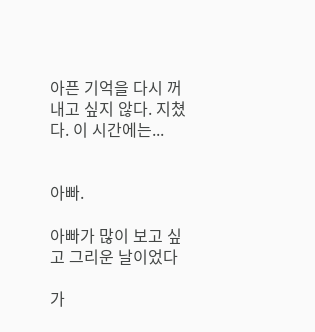아픈 기억을 다시 꺼내고 싶지 않다. 지쳤다. 이 시간에는...


아빠.

아빠가 많이 보고 싶고 그리운 날이었다

가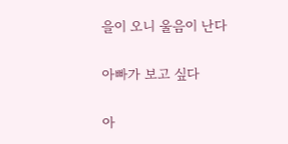을이 오니 울음이 난다

아빠가 보고 싶다

아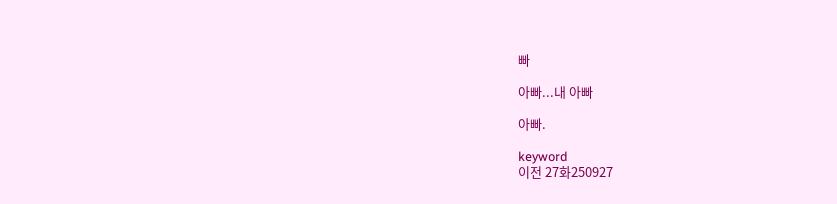빠

아빠...내 아빠

아빠.

keyword
이전 27화250927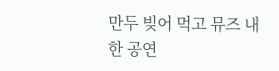만두 빚어 먹고 뮤즈 내한 공연